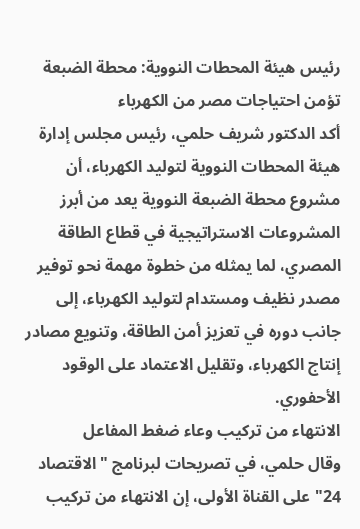رئيس هيئة المحطات النووية: محطة الضبعة تؤمن احتياجات مصر من الكهرباء
أكد الدكتور شريف حلمي، رئيس مجلس إدارة هيئة المحطات النووية لتوليد الكهرباء، أن مشروع محطة الضبعة النووية يعد من أبرز المشروعات الاستراتيجية في قطاع الطاقة المصري، لما يمثله من خطوة مهمة نحو توفير مصدر نظيف ومستدام لتوليد الكهرباء، إلى جانب دوره في تعزيز أمن الطاقة، وتنويع مصادر إنتاج الكهرباء، وتقليل الاعتماد على الوقود الأحفوري.
الانتهاء من تركيب وعاء ضغط المفاعل
وقال حلمي، في تصريحات لبرنامج "الاقتصاد 24" على القناة الأولى، إن الانتهاء من تركيب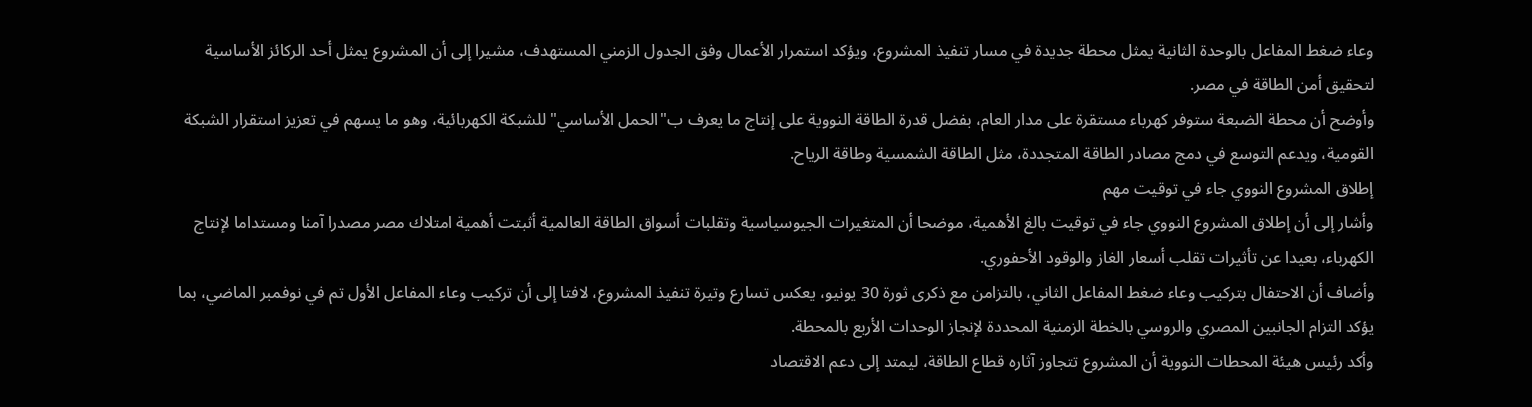وعاء ضغط المفاعل بالوحدة الثانية يمثل محطة جديدة في مسار تنفيذ المشروع، ويؤكد استمرار الأعمال وفق الجدول الزمني المستهدف، مشيرا إلى أن المشروع يمثل أحد الركائز الأساسية لتحقيق أمن الطاقة في مصر.
وأوضح أن محطة الضبعة ستوفر كهرباء مستقرة على مدار العام، بفضل قدرة الطاقة النووية على إنتاج ما يعرف ب"الحمل الأساسي" للشبكة الكهربائية، وهو ما يسهم في تعزيز استقرار الشبكة القومية، ويدعم التوسع في دمج مصادر الطاقة المتجددة، مثل الطاقة الشمسية وطاقة الرياح.
إطلاق المشروع النووي جاء في توقيت مهم
وأشار إلى أن إطلاق المشروع النووي جاء في توقيت بالغ الأهمية، موضحا أن المتغيرات الجيوسياسية وتقلبات أسواق الطاقة العالمية أثبتت أهمية امتلاك مصر مصدرا آمنا ومستداما لإنتاج الكهرباء، بعيدا عن تأثيرات تقلب أسعار الغاز والوقود الأحفوري.
وأضاف أن الاحتفال بتركيب وعاء ضغط المفاعل الثاني، بالتزامن مع ذكرى ثورة 30 يونيو، يعكس تسارع وتيرة تنفيذ المشروع، لافتا إلى أن تركيب وعاء المفاعل الأول تم في نوفمبر الماضي، بما يؤكد التزام الجانبين المصري والروسي بالخطة الزمنية المحددة لإنجاز الوحدات الأربع بالمحطة.
وأكد رئيس هيئة المحطات النووية أن المشروع تتجاوز آثاره قطاع الطاقة، ليمتد إلى دعم الاقتصاد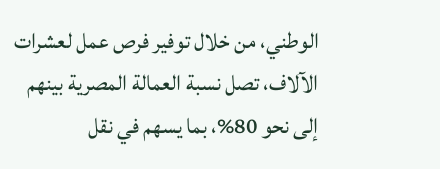الوطني، من خلال توفير فرص عمل لعشرات الآلاف، تصل نسبة العمالة المصرية بينهم إلى نحو 80%، بما يسهم في نقل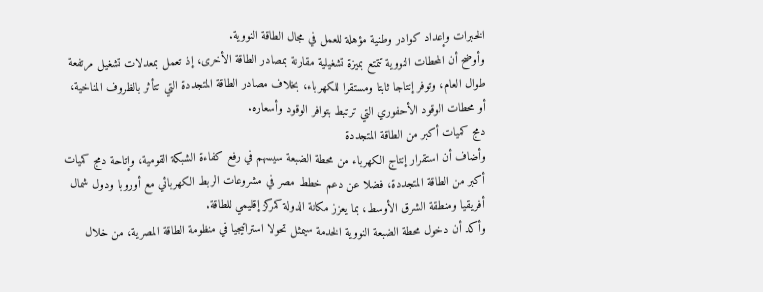الخبرات وإعداد كوادر وطنية مؤهلة للعمل في مجال الطاقة النووية.
وأوضح أن المحطات النووية تتمتع بميزة تشغيلية مقارنة بمصادر الطاقة الأخرى، إذ تعمل بمعدلات تشغيل مرتفعة طوال العام، وتوفر إنتاجا ثابتا ومستقرا للكهرباء، بخلاف مصادر الطاقة المتجددة التي تتأثر بالظروف المناخية، أو محطات الوقود الأحفوري التي ترتبط بتوافر الوقود وأسعاره.
دمج كميات أكبر من الطاقة المتجددة
وأضاف أن استقرار إنتاج الكهرباء من محطة الضبعة سيسهم في رفع كفاءة الشبكة القومية، وإتاحة دمج كميات أكبر من الطاقة المتجددة، فضلا عن دعم خطط مصر في مشروعات الربط الكهربائي مع أوروبا ودول شمال أفريقيا ومنطقة الشرق الأوسط، بما يعزز مكانة الدولة كمركز إقليمي للطاقة.
وأكد أن دخول محطة الضبعة النووية الخدمة سيمثل تحولا استراتيجيا في منظومة الطاقة المصرية، من خلال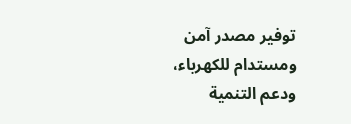توفير مصدر آمن ومستدام للكهرباء، ودعم التنمية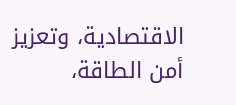الاقتصادية، وتعزيز أمن الطاقة،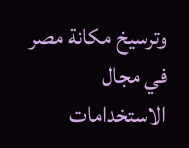وترسيخ مكانة مصر في مجال الاستخدامات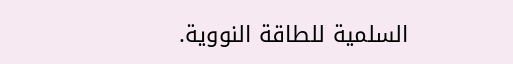السلمية للطاقة النووية.